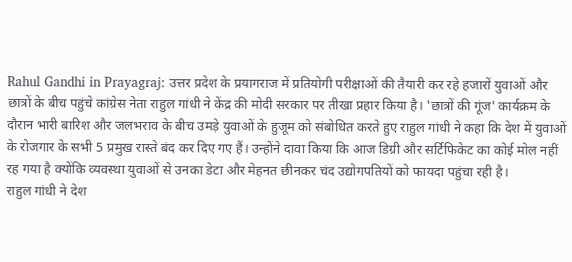Rahul Gandhi in Prayagraj: उत्तर प्रदेश के प्रयागराज में प्रतियोगी परीक्षाओं की तैयारी कर रहे हजारों युवाओं और छात्रों के बीच पहुंचे कांग्रेस नेता राहुल गांधी ने केंद्र की मोदी सरकार पर तीखा प्रहार किया है। 'छात्रों की गूंज' कार्यक्रम के दौरान भारी बारिश और जलभराव के बीच उमड़े युवाओं के हुजूम को संबोधित करते हुए राहुल गांधी ने कहा कि देश में युवाओं के रोजगार के सभी 5 प्रमुख रास्ते बंद कर दिए गए हैं। उन्होंने दावा किया कि आज डिग्री और सर्टिफिकेट का कोई मोल नहीं रह गया है क्योंकि व्यवस्था युवाओं से उनका डेटा और मेहनत छीनकर चंद उद्योगपतियों को फायदा पहुंचा रही है।
राहुल गांधी ने देश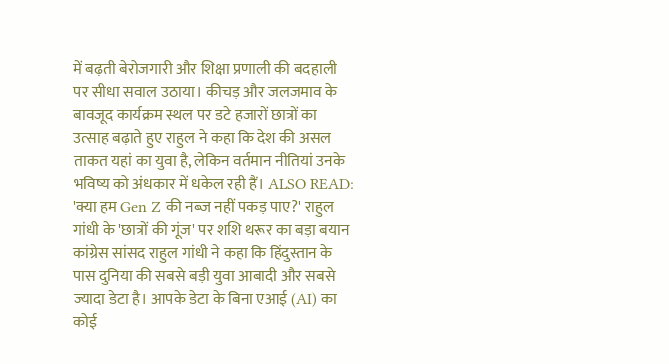में बढ़ती बेरोजगारी और शिक्षा प्रणाली की बदहाली पर सीधा सवाल उठाया। कीचड़ और जलजमाव के बावजूद कार्यक्रम स्थल पर डटे हजारों छात्रों का उत्साह बढ़ाते हुए राहुल ने कहा कि देश की असल ताकत यहां का युवा है, लेकिन वर्तमान नीतियां उनके भविष्य को अंधकार में धकेल रही हैं। ALSO READ: 'क्या हम Gen Z की नब्ज नहीं पकड़ पाए?' राहुल गांधी के 'छात्रों की गूंज' पर शशि थरूर का बड़ा बयान
कांग्रेस सांसद राहुल गांधी ने कहा कि हिंदुस्तान के पास दुनिया की सबसे बड़ी युवा आबादी और सबसे ज्यादा डेटा है। आपके डेटा के बिना एआई (AI) का कोई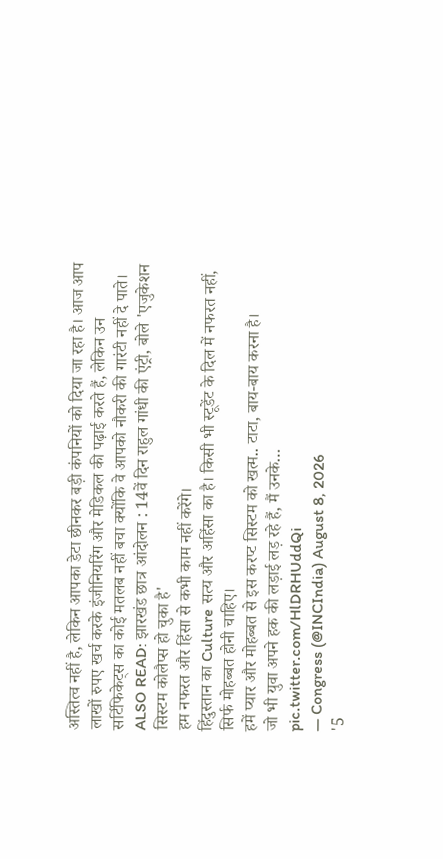अस्तित्व नहीं है, लेकिन आपका डेटा छीनकर बड़ी कंपनियों को दिया जा रहा है। आज आप लाखों रुपए खर्च करके इंजीनियरिंग और मेडिकल की पढ़ाई करते हैं, लेकिन उन सर्टिफिकेट्स का कोई मतलब नहीं बचा क्योंकि वे आपको नौकरी की गारंटी नहीं दे पाते। ALSO READ: झारखंड छात्र आंदोलन : 14वें दिन राहुल गांधी की एंट्री, बोले 'एजुकेशन सिस्टम कोलैप्स हो चुका है'
हम नफरत और हिंसा से कभी काम नहीं करेंगे।
हिंदुस्तान का Culture सत्य और अहिंसा का है। किसी भी स्टूडेंट के दिल में नफरत नहीं, सिर्फ मोहब्बत होनी चाहिए।
हमें प्यार और मोहब्बत से इस करप्ट सिस्टम को खत्म.. टाटा, बाय-बाय करना है।
जो भी युवा अपने हक की लड़ाई लड़ रहे हैं, मैं उनके… pic.twitter.com/HlDRHUddQi
— Congress (@INCIndia) August 8, 2026
'5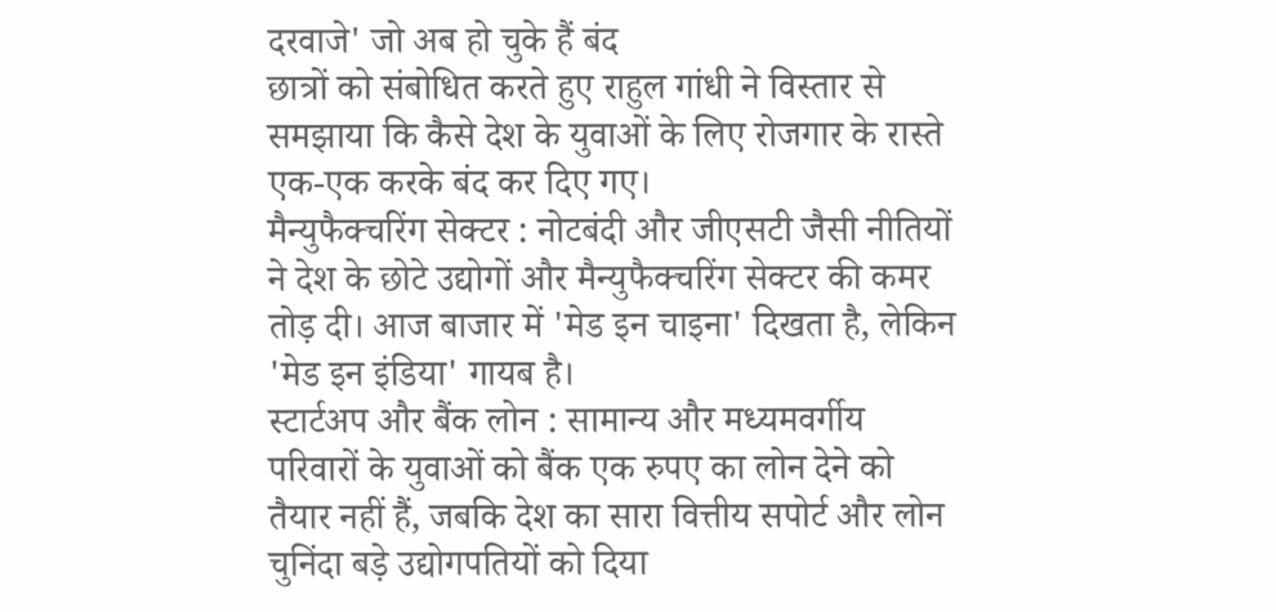दरवाजे' जो अब हो चुके हैं बंद
छात्रों को संबोधित करते हुए राहुल गांधी ने विस्तार से समझाया कि कैसे देश के युवाओं के लिए रोजगार के रास्ते एक-एक करके बंद कर दिए गए।
मैन्युफैक्चरिंग सेक्टर : नोटबंदी और जीएसटी जैसी नीतियों ने देश के छोटे उद्योगों और मैन्युफैक्चरिंग सेक्टर की कमर तोड़ दी। आज बाजार में 'मेड इन चाइना' दिखता है, लेकिन 'मेड इन इंडिया' गायब है।
स्टार्टअप और बैंक लोन : सामान्य और मध्यमवर्गीय परिवारों के युवाओं को बैंक एक रुपए का लोन देने को तैयार नहीं हैं, जबकि देश का सारा वित्तीय सपोर्ट और लोन चुनिंदा बड़े उद्योगपतियों को दिया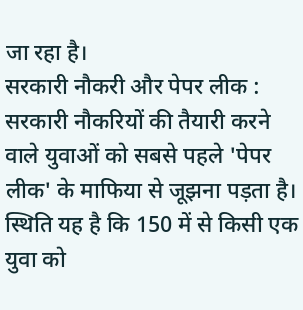जा रहा है।
सरकारी नौकरी और पेपर लीक : सरकारी नौकरियों की तैयारी करने वाले युवाओं को सबसे पहले 'पेपर लीक' के माफिया से जूझना पड़ता है। स्थिति यह है कि 150 में से किसी एक युवा को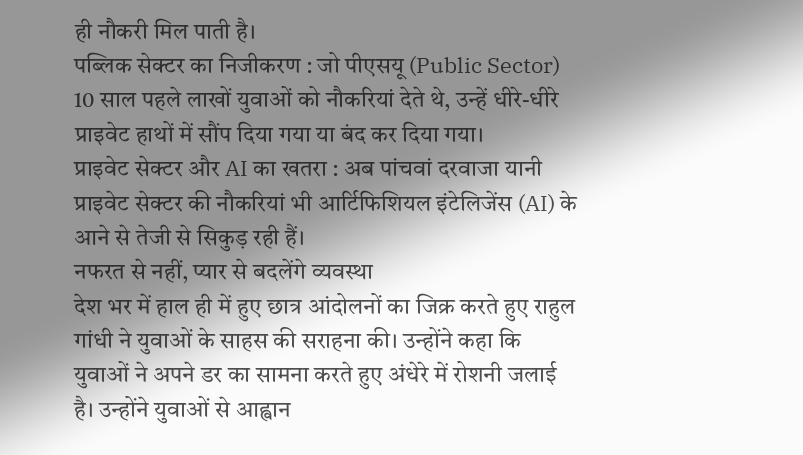ही नौकरी मिल पाती है।
पब्लिक सेक्टर का निजीकरण : जो पीएसयू (Public Sector) 10 साल पहले लाखों युवाओं को नौकरियां देते थे, उन्हें धीरे-धीरे प्राइवेट हाथों में सौंप दिया गया या बंद कर दिया गया।
प्राइवेट सेक्टर और AI का खतरा : अब पांचवां दरवाजा यानी प्राइवेट सेक्टर की नौकरियां भी आर्टिफिशियल इंटेलिजेंस (AI) के आने से तेजी से सिकुड़ रही हैं।
नफरत से नहीं, प्यार से बदलेंगे व्यवस्था
देश भर में हाल ही में हुए छात्र आंदोलनों का जिक्र करते हुए राहुल गांधी ने युवाओं के साहस की सराहना की। उन्होंने कहा कि युवाओं ने अपने डर का सामना करते हुए अंधेरे में रोशनी जलाई है। उन्होंने युवाओं से आह्वान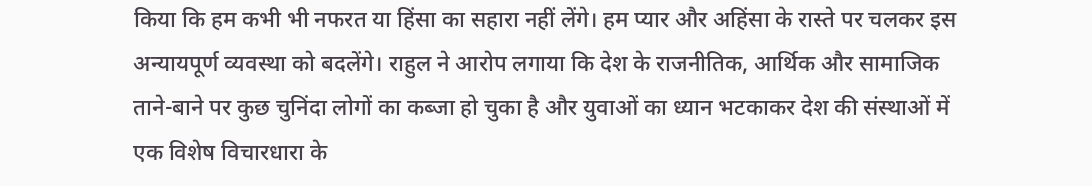किया कि हम कभी भी नफरत या हिंसा का सहारा नहीं लेंगे। हम प्यार और अहिंसा के रास्ते पर चलकर इस अन्यायपूर्ण व्यवस्था को बदलेंगे। राहुल ने आरोप लगाया कि देश के राजनीतिक, आर्थिक और सामाजिक ताने-बाने पर कुछ चुनिंदा लोगों का कब्जा हो चुका है और युवाओं का ध्यान भटकाकर देश की संस्थाओं में एक विशेष विचारधारा के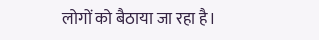लोगों को बैठाया जा रहा है।